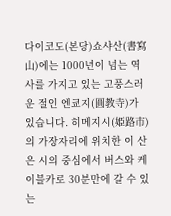다이코도(본당)쇼샤산(書寫山)에는 1000년이 넘는 역사를 가지고 있는 고풍스러운 절인 엔쿄지(圓教寺)가 있습니다. 히메지시(姫路市)의 가장자리에 위치한 이 산은 시의 중심에서 버스와 케이블카로 30분만에 갈 수 있는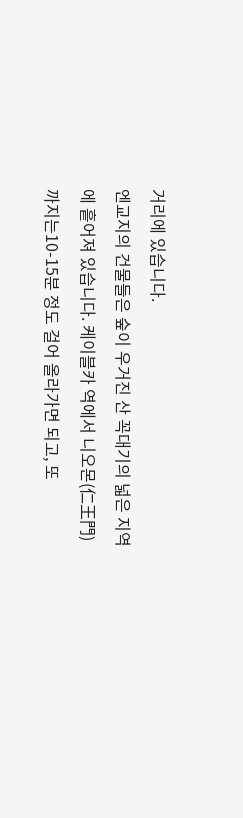거리에 있습니다.
엔교지의 건물들은 숲이 우거진 산 꼭대기의 넓은 지역에 흩어져 있습니다. 케이블카 역에서 니오몬(仁王門)까지는10-15분 정도 걸어 올라가면 되고, 또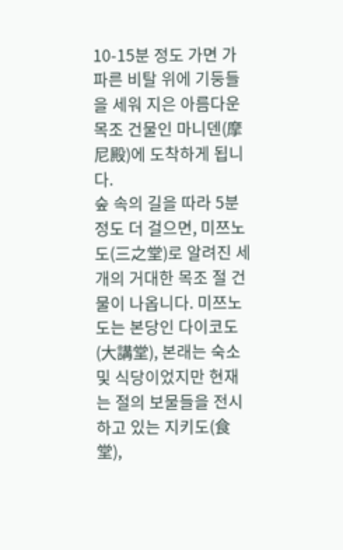10-15분 정도 가면 가파른 비탈 위에 기둥들을 세워 지은 아름다운 목조 건물인 마니덴(摩尼殿)에 도착하게 됩니다.
숲 속의 길을 따라 5분 정도 더 걸으면, 미쯔노도(三之堂)로 알려진 세 개의 거대한 목조 절 건물이 나옵니다. 미쯔노도는 본당인 다이코도(大講堂), 본래는 숙소 및 식당이었지만 현재는 절의 보물들을 전시하고 있는 지키도(食堂),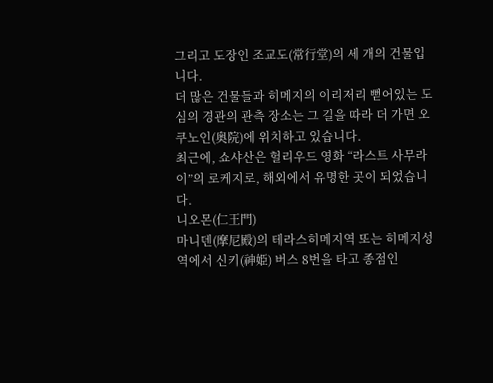그리고 도장인 조교도(常行堂)의 세 개의 건물입니다.
더 많은 건물들과 히메지의 이리저리 뻗어있는 도심의 경관의 관측 장소는 그 길을 따라 더 가면 오쿠노인(奥院)에 위치하고 있습니다.
최근에, 쇼샤산은 헐리우드 영화 “라스트 사무라이”의 로케지로, 해외에서 유명한 곳이 되었습니다.
니오몬(仁王門)
마니덴(摩尼殿)의 테라스히메지역 또는 히메지성역에서 신키(神姫) 버스 8번을 타고 종점인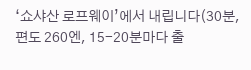‘쇼샤산 로프웨이’에서 내립니다(30분, 편도 260엔, 15-20분마다 출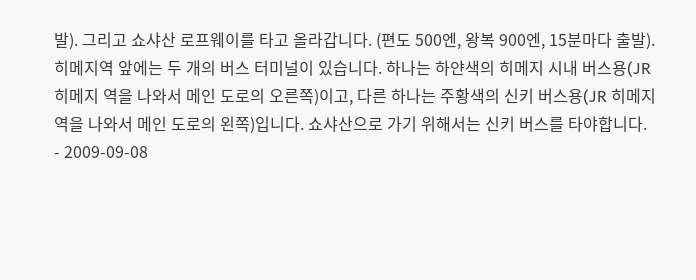발). 그리고 쇼샤산 로프웨이를 타고 올라갑니다. (편도 500엔, 왕복 900엔, 15분마다 출발).
히메지역 앞에는 두 개의 버스 터미널이 있습니다. 하나는 하얀색의 히메지 시내 버스용(JR 히메지 역을 나와서 메인 도로의 오른쪽)이고, 다른 하나는 주황색의 신키 버스용(JR 히메지 역을 나와서 메인 도로의 왼쪽)입니다. 쇼샤산으로 가기 위해서는 신키 버스를 타야합니다.
- 2009-09-08